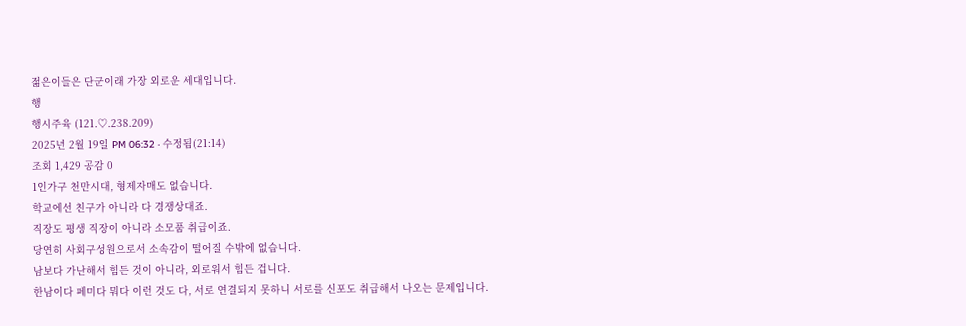젊은이들은 단군이래 가장 외로운 세대입니다.
행
행시주육 (121.♡.238.209)
2025년 2월 19일 PM 06:32 · 수정됨(21:14)
조회 1,429 공감 0
1인가구 천만시대, 형제자매도 없습니다.
학교에선 친구가 아니라 다 경쟁상대죠.
직장도 평생 직장이 아니라 소모품 취급이죠.
당연히 사회구성원으로서 소속감이 떨어질 수밖에 없습니다.
남보다 가난해서 힘든 것이 아니라, 외로워서 힘든 겁니다.
한남이다 페미다 뭐다 이런 것도 다, 서로 연결되지 못하니 서로를 신포도 취급해서 나오는 문제입니다.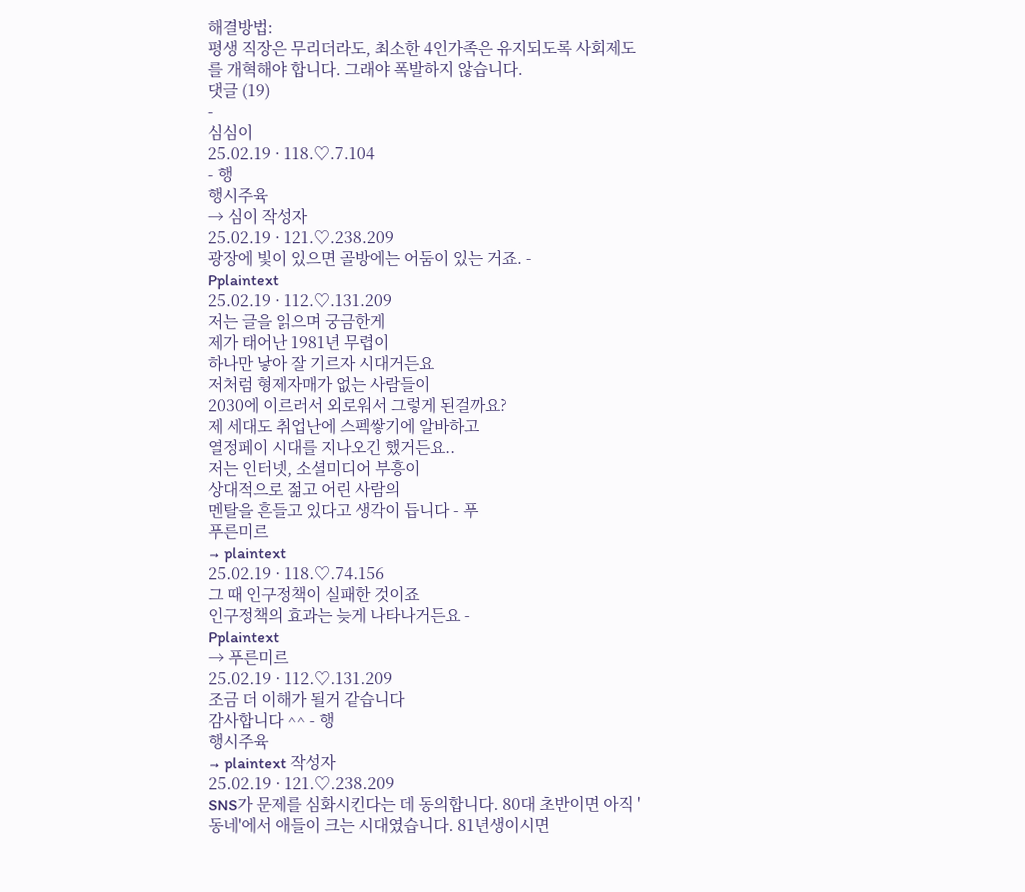해결방법:
평생 직장은 무리더라도, 최소한 4인가족은 유지되도록 사회제도를 개혁해야 합니다. 그래야 폭발하지 않습니다.
댓글 (19)
-
심심이
25.02.19 · 118.♡.7.104
- 행
행시주육
→ 심이 작성자
25.02.19 · 121.♡.238.209
광장에 빛이 있으면 골방에는 어둠이 있는 거죠. -
Pplaintext
25.02.19 · 112.♡.131.209
저는 글을 읽으며 궁금한게
제가 태어난 1981년 무렵이
하나만 낳아 잘 기르자 시대거든요
저처럼 형제자매가 없는 사람들이
2030에 이르러서 외로워서 그렇게 된걸까요?
제 세대도 취업난에 스펙쌓기에 알바하고
열정페이 시대를 지나오긴 했거든요..
저는 인터넷, 소셜미디어 부흥이
상대적으로 젊고 어린 사람의
멘탈을 흔들고 있다고 생각이 듭니다 - 푸
푸른미르
→ plaintext
25.02.19 · 118.♡.74.156
그 때 인구정책이 실패한 것이죠
인구정책의 효과는 늦게 나타나거든요 -
Pplaintext
→ 푸른미르
25.02.19 · 112.♡.131.209
조금 더 이해가 될거 같습니다
감사합니다 ^^ - 행
행시주육
→ plaintext 작성자
25.02.19 · 121.♡.238.209
SNS가 문제를 심화시킨다는 데 동의합니다. 80대 초반이면 아직 '동네'에서 애들이 크는 시대였습니다. 81년생이시면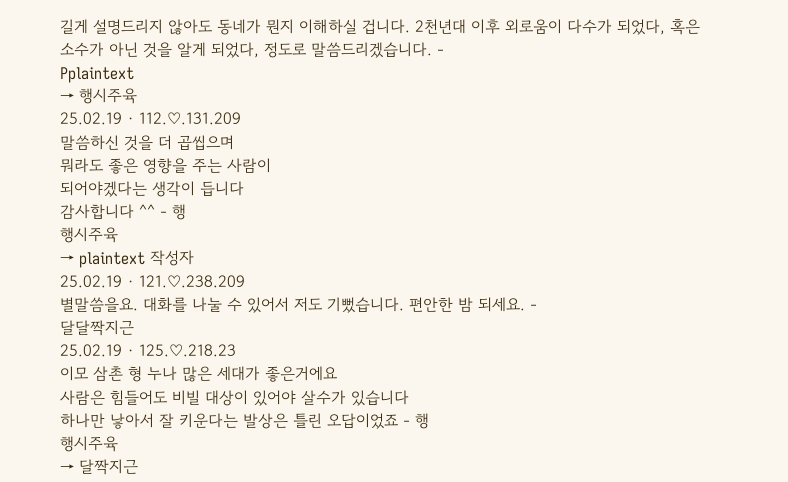길게 설명드리지 않아도 동네가 뭔지 이해하실 겁니다. 2천년대 이후 외로움이 다수가 되었다, 혹은 소수가 아닌 것을 알게 되었다, 정도로 말씀드리겠습니다. -
Pplaintext
→ 행시주육
25.02.19 · 112.♡.131.209
말씀하신 것을 더 곱씹으며
뭐라도 좋은 영향을 주는 사람이
되어야겠다는 생각이 듭니다
감사합니다 ^^ - 행
행시주육
→ plaintext 작성자
25.02.19 · 121.♡.238.209
별말씀을요. 대화를 나눌 수 있어서 저도 기뻤습니다. 편안한 밤 되세요. -
달달짝지근
25.02.19 · 125.♡.218.23
이모 삼촌 형 누나 많은 세대가 좋은거에요
사람은 힘들어도 비빌 대상이 있어야 살수가 있습니다
하나만 낳아서 잘 키운다는 발상은 틀린 오답이었죠 - 행
행시주육
→ 달짝지근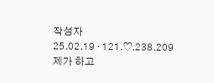작성자
25.02.19 · 121.♡.238.209
제가 하고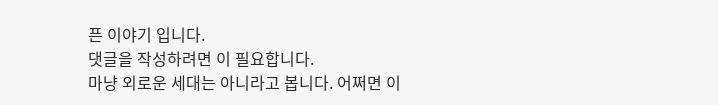픈 이야기 입니다.
댓글을 작성하려면 이 필요합니다.
마냥 외로운 세대는 아니라고 봅니다. 어쩌면 이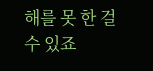해를 못 한 걸 수 있죠